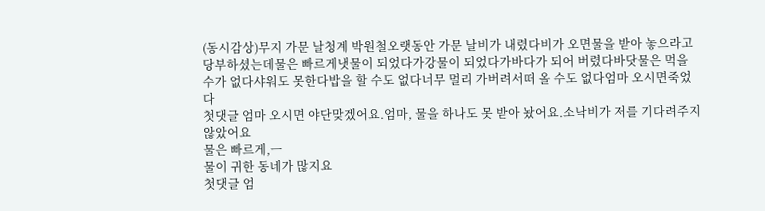(동시감상)무지 가문 날청계 박원철오랫동안 가문 날비가 내렸다비가 오면물을 받아 놓으라고 당부하셨는데물은 빠르게냇물이 되었다가강물이 되었다가바다가 되어 버렸다바닷물은 먹을 수가 없다샤워도 못한다밥을 할 수도 없다너무 멀리 가버려서떠 올 수도 없다엄마 오시면죽었다
첫댓글 엄마 오시면 야단맞겠어요.엄마, 물을 하나도 못 받아 놨어요.소낙비가 저를 기다려주지 않았어요
물은 빠르게,ㅡ
물이 귀한 동네가 많지요
첫댓글 엄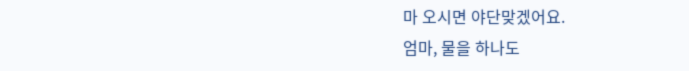마 오시면 야단맞겠어요.
엄마, 물을 하나도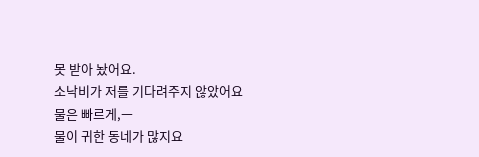못 받아 놨어요.
소낙비가 저를 기다려주지 않았어요
물은 빠르게,ㅡ
물이 귀한 동네가 많지요